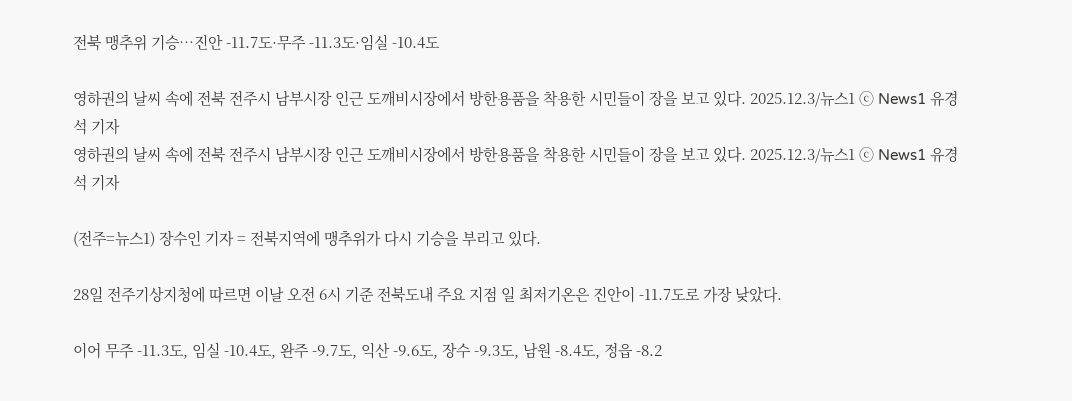전북 맹추위 기승…진안 -11.7도·무주 -11.3도·임실 -10.4도

영하권의 날씨 속에 전북 전주시 남부시장 인근 도깨비시장에서 방한용품을 착용한 시민들이 장을 보고 있다. 2025.12.3/뉴스1 ⓒ News1 유경석 기자
영하권의 날씨 속에 전북 전주시 남부시장 인근 도깨비시장에서 방한용품을 착용한 시민들이 장을 보고 있다. 2025.12.3/뉴스1 ⓒ News1 유경석 기자

(전주=뉴스1) 장수인 기자 = 전북지역에 맹추위가 다시 기승을 부리고 있다.

28일 전주기상지청에 따르면 이날 오전 6시 기준 전북도내 주요 지점 일 최저기온은 진안이 -11.7도로 가장 낮았다.

이어 무주 -11.3도, 임실 -10.4도, 완주 -9.7도, 익산 -9.6도, 장수 -9.3도, 남원 -8.4도, 정읍 -8.2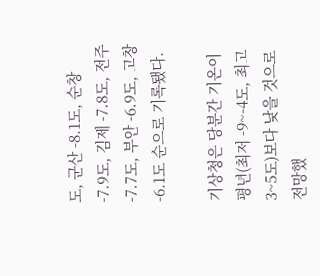도, 군산 -8.1도, 순창 -7.9도, 김제 -7.8도, 전주 -7.7도, 부안 -6.9도, 고창 -6.1도 순으로 기록됐다.

기상청은 당분간 기온이 평년(최저 -9~-4도, 최고 3~5도)보다 낮을 것으로 전망했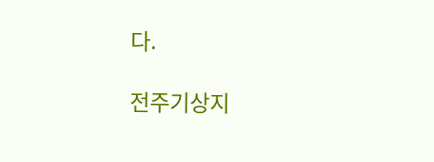다.

전주기상지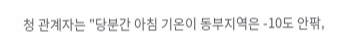청 관계자는 "당분간 아침 기온이 동부지역은 -10도 안팎,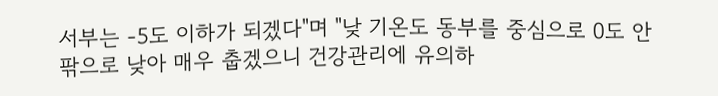서부는 -5도 이하가 되겠다"며 "낮 기온도 동부를 중심으로 0도 안팎으로 낮아 매우 춥겠으니 건강관리에 유의하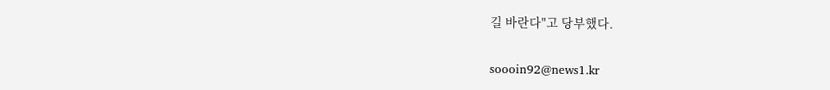길 바란다"고 당부했다.

soooin92@news1.kr